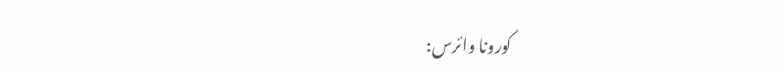کورونا وائرس: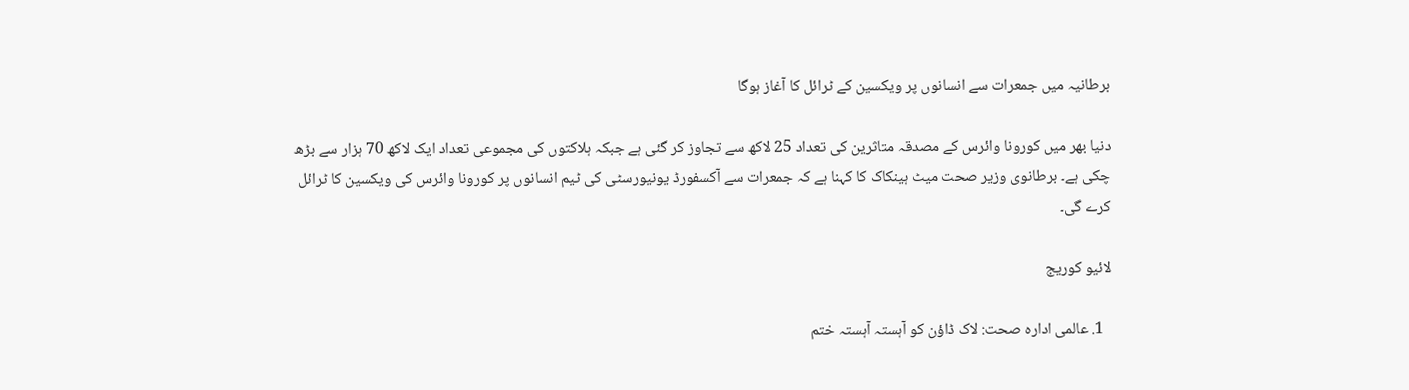برطانیہ میں جمعرات سے انسانوں پر ویکسین کے ٹرائل کا آغاز ہوگا

دنیا بھر میں کورونا وائرس کے مصدقہ متاثرین کی تعداد 25 لاکھ سے تجاوز کر گئی ہے جبکہ ہلاکتوں کی مجموعی تعداد ایک لاکھ 70 ہزار سے بڑھ چکی ہے۔ برطانوی وزیر صحت میٹ ہینکاک کا کہنا ہے کہ جمعرات سے آکسفورڈ یونیورسٹی کی ٹیم انسانوں پر کورونا وائرس کی ویکسین کا ٹرائل کرے گی۔

لائیو کوریج

  1. عالمی ادارہ صحت: لاک ڈاؤن کو آہستہ آہستہ ختم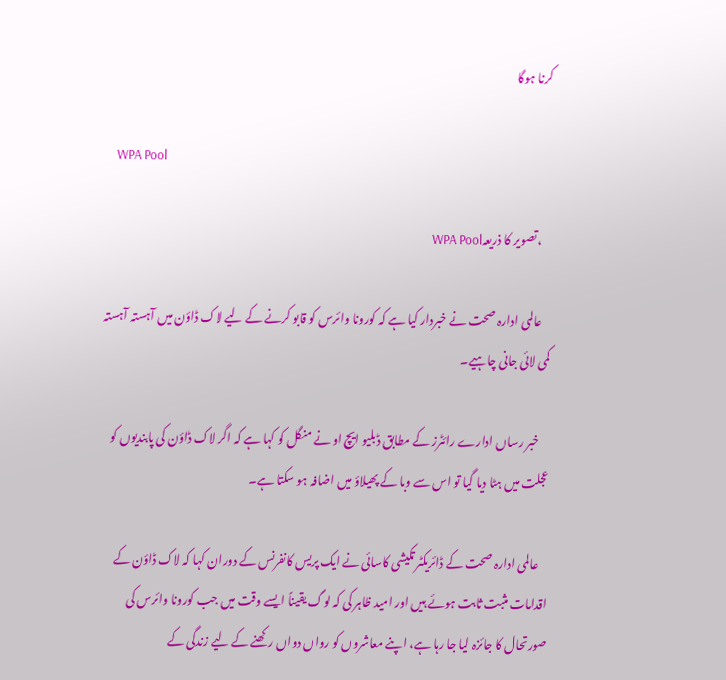کرنا ہوگا

    WPA Pool

    ،تصویر کا ذریعہWPA Pool

    عالمی ادارہ صحت نے خبردار کیا ہے کہ کورونا وائرس کو قابو کرنے کے لیے لاک ڈاؤن میں آہستہ آہستہ کمی لائی جانی چاہیے۔

    خبر رساں ادارے رائٹرز کے مطابق ڈبلیو ایچ او نے منگل کو کہا ہے کہ اگر لاک ڈاؤن کی پابندیوں کو عجلت میں ہٹا دیا گیا تو اس سے وبا کے پھیلاؤ میں اضافہ ہو سکتا ہے۔

    عالمی ادارہ صحت کے ڈائریکٹر تکیشی کاسائی نے ایک پریس کانفرنس کے دوران کہا کہ لاک ڈاؤن کے اقدامات مثبت ثابت ہوئے ہیں اور امید ظاہر کی کہ لوگ یقیناً ایسے وقت میں جب کورونا وائرس کی صورتحال کا جائزہ لیا جا رہا ہے، اپنے معاشروں کو رواں دواں رکھنے کے لیے زندگی کے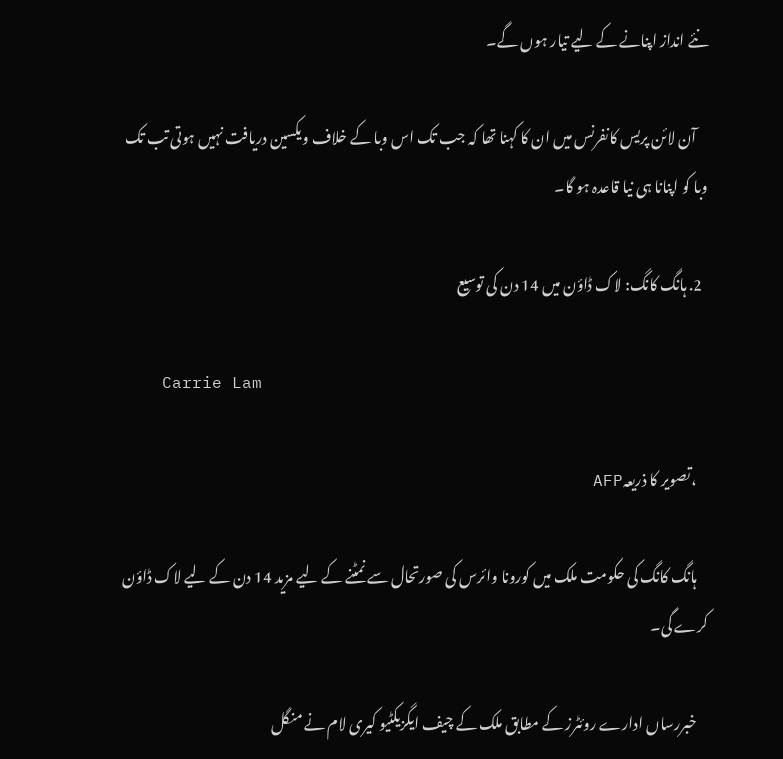نئے انداز اپنانے کے لیے تیار ہوں گے۔

    آن لائن پریس کانفرنس میں ان کا کہنا تھا کہ جب تک اس وبا کے خلاف ویکسین دریافت نہیں ہوتی تب تک وبا کو اپنانا ہی نیا قاعدہ ہو گا۔

  2. ہانگ کانگ: لاک ڈاؤن میں 14 دن کی توسیع

    Carrie Lam

    ،تصویر کا ذریعہAFP

    ہانگ کانگ کی حکومت ملک میں کورونا وائرس کی صورتحال سے نمٹنے کے لیے مزید 14 دن کے لیے لاک ڈاؤن کرے گی۔

    خبررساں ادارے روئٹرز کے مطابق ملک کے چیف ایگزیکٹیو کیری لام نے منگل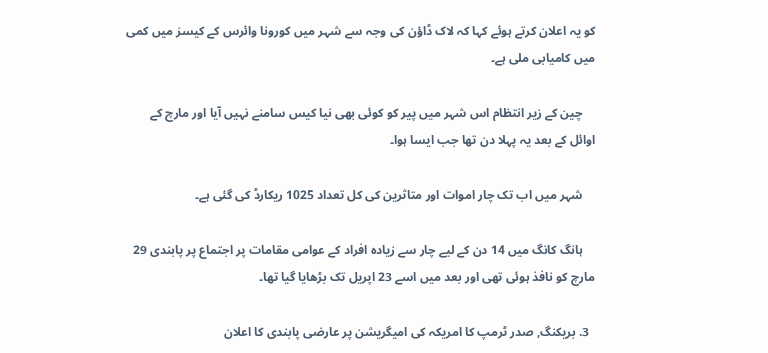کو یہ اعلان کرتے ہوئے کہا کہ لاک ڈاؤن کی وجہ سے شہر میں کورونا وائرس کے کیسز میں کمی میں کامیابی ملی ہے۔

    چین کے زیر انتظام اس شہر میں پیر کو کوئی بھی نیا کیس سامنے نہیں آیا اور مارچ کے اوائل کے بعد یہ پہلا دن تھا جب ایسا ہوا۔

    شہر میں اب تک چار اموات اور متاثرین کی کل تعداد 1025 ریکارڈ کی گئی ہے۔

    ہانگ کانگ میں 14 دن کے لیے چار سے زیادہ افراد کے عوامی مقامات پر اجتماع پر پابندی 29 مارچ کو نافذ ہوئی تھی اور بعد میں اسے 23 اپریل تک بڑھایا گیا تھا۔

  3. بریکنگ, صدر ٹرمپ کا امریکہ کی امیگریشن پر عارضی پابندی کا اعلان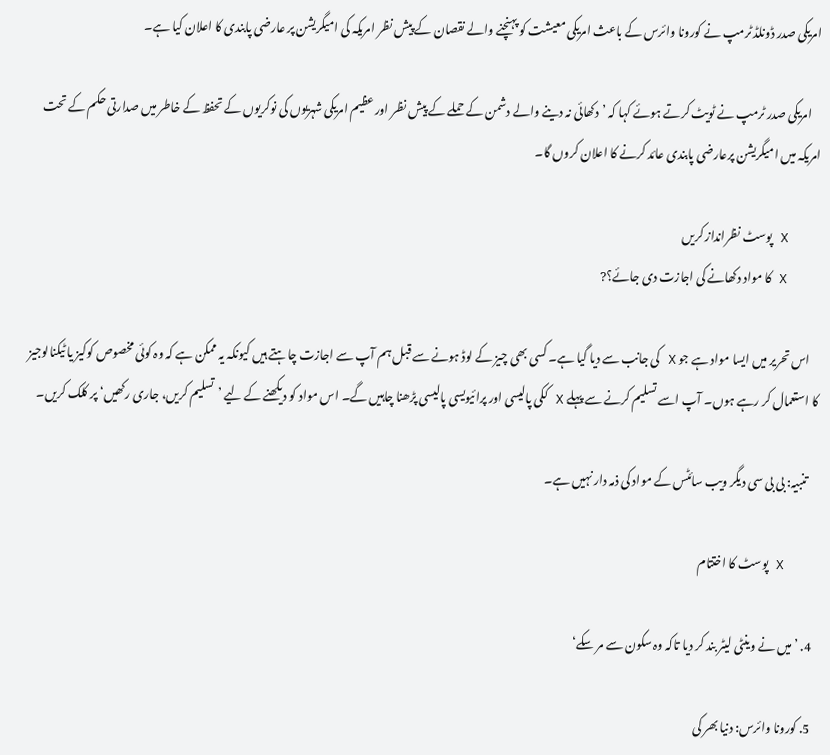امریکی صدر ڈونلڈ ٹرمپ نے کورونا وائرس کے باعث امریکی معیشت کو پہنچنے والے نقصان کے پیش نظر امریکہ کی امیگریشن پر عارضی پابندی کا اعلان کیا ہے۔

    امریکی صدر ٹرمپ نے ٹویٹ کرتے ہوئے کہا کہ ’دکھائی نہ دینے والے دشمن کے حملے کے پیش نظر اور عظیم امریکی شہریوں کی نوکریوں کے تحفظ کے خاطر میں صدارتی حکم کے تحت امریکہ میں امیگریشن پرعارضی پابندی عائد کرنے کا اعلان کروں گا۔

    X پوسٹ نظرانداز کریں
    X کا مواد دکھانے کی اجازت دی جائے؟?

    اس تحریر میں ایسا مواد ہے جو X کی جانب سے دیا گیا ہے۔ کسی بھی چیز کے لوڈ ہونے سے قبل ہم آپ سے اجازت چاہتے ہیں کیونکہ یہ ممکن ہے کہ وہ کوئی مخصوص کوکیز یا ٹیکنالوجیز کا استعمال کر رہے ہوں۔ آپ اسے تسلیم کرنے سے پہلے X ککی پالیسی اور پرائیویسی پالیسی پڑھنا چاہیں گے۔ اس مواد کو دیکھنے کے لیے ’تسلیم کریں، جاری رکھیں‘ پر کلک کریں۔

    تنبیہ: بی بی سی دیگر ویب سائٹس کے مواد کی ذمہ دار نہیں ہے۔

    X پوسٹ کا اختتام

  4. ’میں نے وینٹی لیٹر بند کر دیا تاکہ وہ سکون سے مر سکے‘

  5. کورونا وائرس: دنیا بھر کی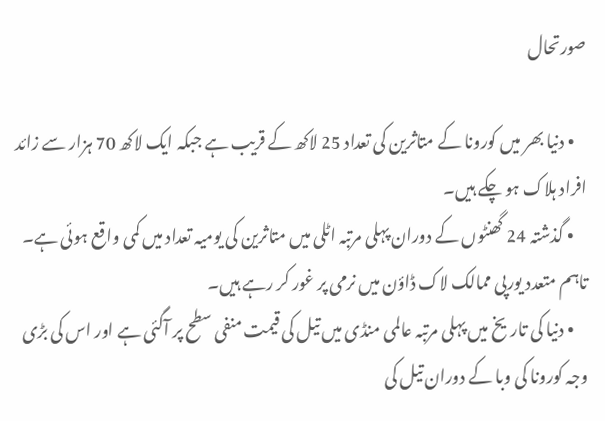صورتحال

    • دنیا بھر میں کورونا کے متاثرین کی تعداد 25 لاکھ کے قریب ہے جبکہ ایک لاکھ 70 ہزار سے زائد افراد ہلاک ہو چکے ہیں۔
    • گذشتہ 24 گھنٹوں کے دوران پہلی مرتبہ اٹلی میں متاثرین کی یومیہ تعداد میں کمی واقع ہوئی ہے۔ تاہم متعدد یورپی ممالک لاک ڈاؤن میں نرمی پر غور کر رہے ہیں۔
    • دنیا کی تاریخ میں پہلی مرتبہ عالمی منڈی میں تیل کی قیمت منفی سطح پر آگئی ہے اور اس کی بڑی وجہ کورونا کی وبا کے دوران تیل کی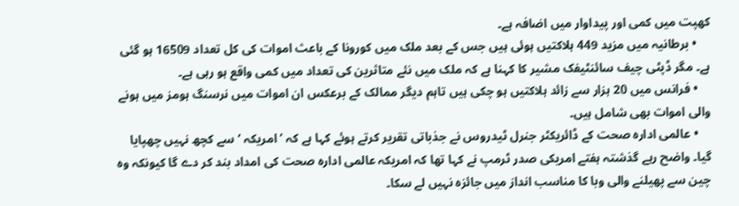کھپت میں کمی اور پیداوار میں اضافہ ہے۔
    • برطانیہ میں مزید 449 ہلاکتیں ہوئی ہیں جس کے بعد ملک میں کورونا کے باعث اموات کی کل تعداد 16509 ہو گئی ہے۔ مگر ڈپٹی چیف سائنٹیفک مشیر کا کہنا ہے کہ ملک میں نئے متاثرین کی تعداد میں کمی واقع ہو رہی ہے۔
    • فرانس میں 20 ہزار سے زائد ہلاکتیں ہو چکی ہیں تاہم دیگر ممالک کے برعکس ان اموات میں نرسنگ ہومز میں ہونے والی اموات بھی شامل ہیں۔
    • عالمی ادارہ صحت کے ڈائریکٹر جنرل ٹیدروس نے جذباتی تقریر کرتے ہوئے کہا ہے کہ ’امریکہ ‘ سے کچھ نہیں چھپایا گیا۔ واضح رہے گذشتہ ہفتے امریکی صدر ٹرمپ نے کہا تھا کہ امریکہ عالمی ادارہ صحت کی امداد بند کر دے گا کیونکہ وہ چین سے پھیلنے والی وبا کا مناسب انداز میں جائزہ نہیں لے سکا۔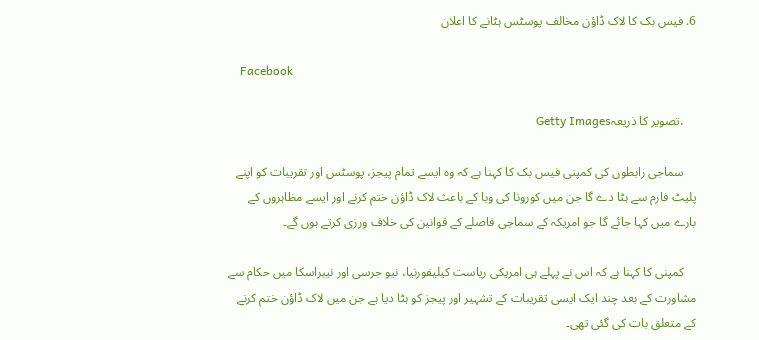6. فیس بک کا لاک ڈاؤن مخالف پوسٹس ہٹانے کا اعلان

    Facebook

    ،تصویر کا ذریعہGetty Images

    سماجی رابطوں کی کمپنی فیس بک کا کہنا ہے کہ وہ ایسے تمام پیجز، پوسٹس اور تقریبات کو اپنے پلیٹ فارم سے ہٹا دے گا جن میں کورونا کی وبا کے باعث لاک ڈاؤن ختم کرنے اور ایسے مظاہروں کے بارے میں کہا جائے گا جو امریکہ کے سماجی فاصلے کے قوانین کی خلاف ورزی کرتے ہوں گے۔

    کمپنی کا کہنا ہے کہ اس نے پہلے ہی امریکی ریاست کیلیفورنیا، نیو جرسی اور نیبراسکا میں حکام سے مشاورت کے بعد چند ایک ایسی تقریبات کے تشہیر اور پیجز کو ہٹا دیا ہے جن میں لاک ڈاؤن ختم کرنے کے متعلق بات کی گئی تھی۔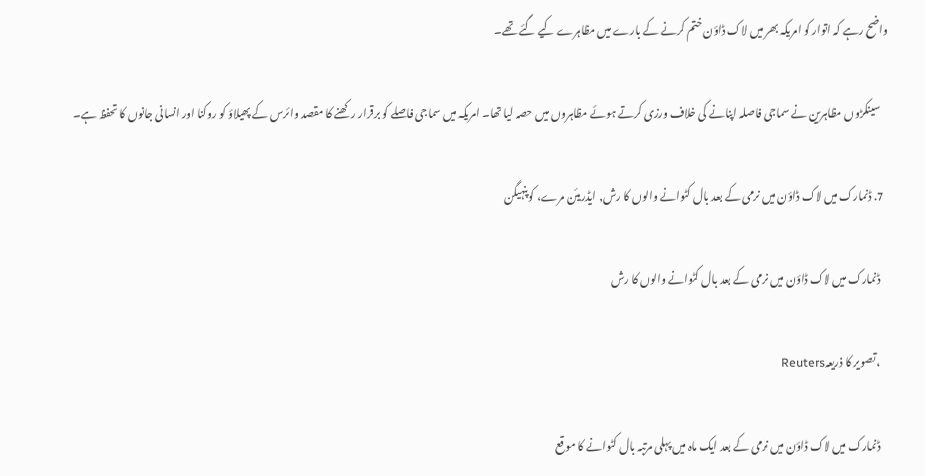واضح رہے کہ اتوار کو امریکہ بھر میں لاک ڈاؤن ختم کرنے کے بارے میں مظاہرے کیے گئے تھے۔

    سینکڑوں مظاہرین نے سماجی فاصلہ اپنانے کی خلاف ورزی کرتے ہوئے مظاہروں میں حصہ لیا تھا۔ امریکہ میں سماجی فاصلے کو برقرار رکھنے کا مقصد وائرس کے پھیلاؤ کو روکنا اور انسانی جانوں کا تحفظ ہے۔

  7. ڈنمارک میں لاک ڈاؤن میں نرمی کے بعد بال کٹوانے والوں کا رش, ایڈریئن مرے، کوپنہیگن

    ڈنمارک میں لاک ڈاؤن میں نرمی کے بعد بال کٹوانے والوں کا رش

    ،تصویر کا ذریعہReuters

    ڈنمارک میں لاک ڈاؤن میں نرمی کے بعد ایک ماہ میں پہلی مرتبہ بال کٹوانے کا موقع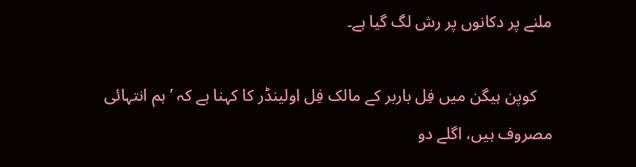ملنے پر دکانوں پر رش لگ گیا ہے۔

    کوپن ہیگن میں فِل باربر کے مالک فِل اولینڈر کا کہنا ہے کہ ’ہم انتہائی مصروف ہیں، اگلے دو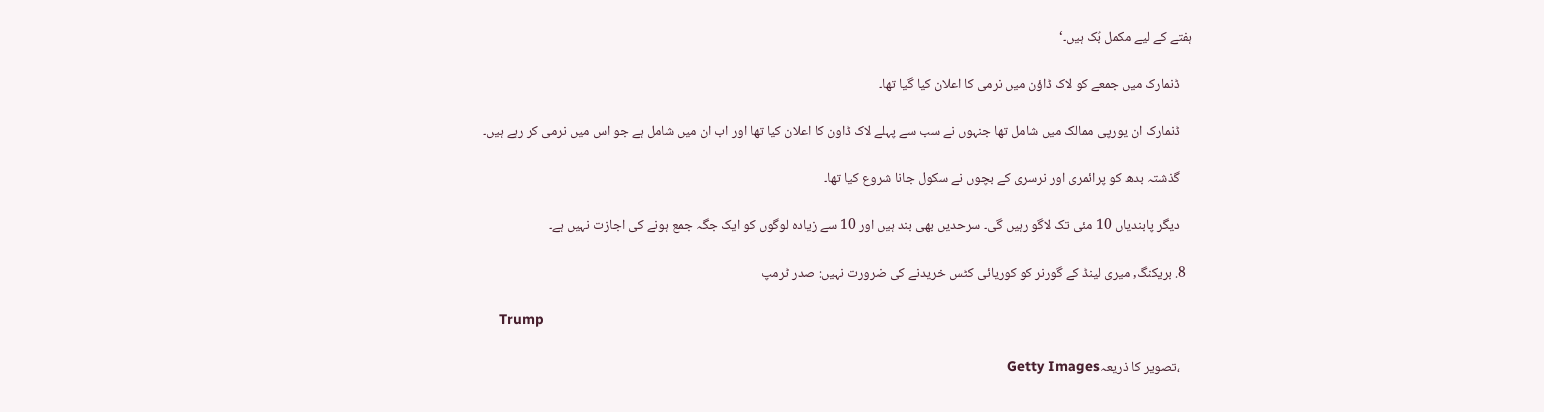ہفتے کے لیے مکمل بُک ہیں۔‘

    ڈنمارک میں جمعے کو لاک ڈاؤن میں نرمی کا اعلان کیا گیا تھا۔

    ڈنمارک ان یورپی ممالک میں شامل تھا جنہوں نے سب سے پہلے لاک ڈاون کا اعلان کیا تھا اور اب ان میں شامل ہے جو اس میں نرمی کر رہے ہیں۔

    گذشتہ بدھ کو پرائمری اور نرسری کے بچوں نے سکول جانا شروع کیا تھا۔

    دیگر پابندیاں 10 مئی تک لاگو رہیں گی۔ سرحدیں بھی بند ہیں اور 10 سے زیادہ لوگوں کو ایک جگہ جمع ہونے کی اجازت نہیں ہے۔

  8. بریکنگ, میری لینڈ کے گورنر کو کوریائی کٹس خریدنے کی ضرورت نہیں: صدر ٹرمپ

    Trump

    ،تصویر کا ذریعہGetty Images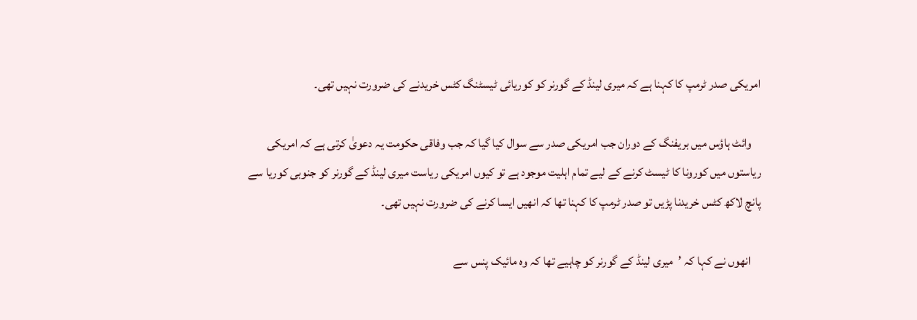امریکی صدر ٹرمپ کا کہنا ہے کہ میری لینڈ کے گورنر کو کوریائی ٹیسٹنگ کٹس خریدنے کی ضرورت نہیں تھی۔

    وائٹ ہاؤس میں بریفنگ کے دوران جب امریکی صدر سے سوال کیا گیا کہ جب وفاقی حکومت یہ دعویٰ کرتی ہے کہ امریکی ریاستوں میں کورونا کا ٹیسٹ کرنے کے لیے تمام اہلیت موجود ہے تو کیوں امریکی ریاست میری لینڈ کے گورنر کو جنوبی کوریا سے پانچ لاکھ کٹس خریدنا پڑیں تو صدر ٹرمپ کا کہنا تھا کہ انھیں ایسا کرنے کی ضرورت نہیں تھی۔

    انھوں نے کہا کہ ’میری لینڈ کے گورنر کو چاہیے تھا کہ وہ مائیک پنس سے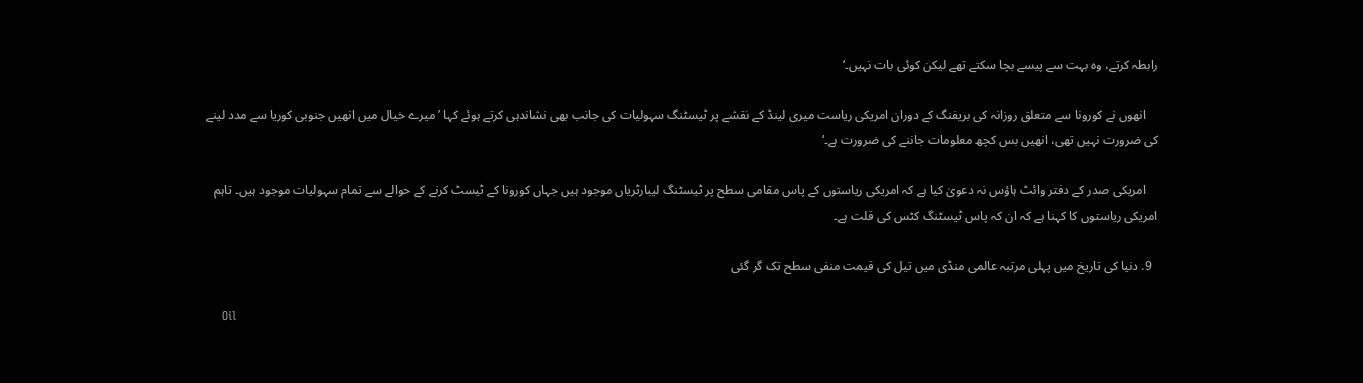رابطہ کرتے، وہ بہت سے پیسے بچا سکتے تھے لیکن کوئی بات نہیں۔‘

    انھوں نے کورونا سے متعلق روزانہ کی بریفنگ کے دوران امریکی ریاست میری لینڈ کے نقشے پر ٹیسٹنگ سہولیات کی جانب بھی نشاندہی کرتے ہوئے کہا ’میرے خیال میں انھیں جنوبی کوریا سے مدد لینے کی ضرورت نہیں تھی، انھیں بس کچھ معلومات جاننے کی ضرورت ہے۔‘

    امریکی صدر کے دفتر وائٹ ہاؤس نہ دعویٰ کیا ہے کہ امریکی ریاستوں کے پاس مقامی سطح پر ٹیسٹنگ لیبارٹریاں موجود ہیں جہاں کورونا کے ٹیسٹ کرنے کے حوالے سے تمام سہولیات موجود ہیں۔ تاہم امریکی ریاستوں کا کہنا ہے کہ ان کہ پاس ٹیسٹنگ کٹس کی قلت ہے۔

  9. دنیا کی تاریخ میں پہلی مرتبہ عالمی منڈی میں تیل کی قیمت منفی سطح تک گر گئی

    Oil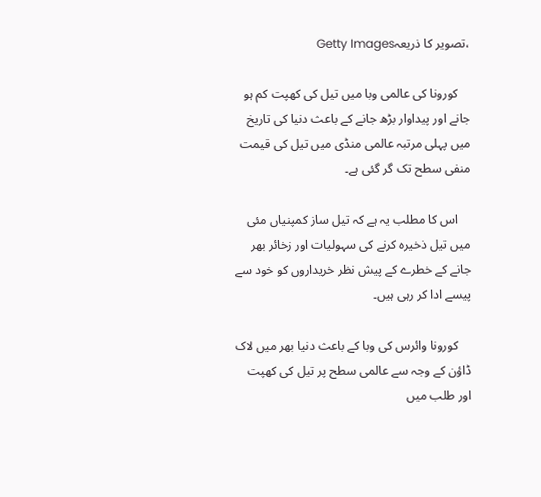،تصویر کا ذریعہGetty Images

    کورونا کی عالمی وبا میں تیل کی کھپت کم ہو جانے اور پیداوار بڑھ جانے کے باعث دنیا کی تاریخ میں پہلی مرتبہ عالمی منڈی میں تیل کی قیمت منفی سطح تک گر گئی ہے۔

    اس کا مطلب یہ ہے کہ تیل ساز کمپنیاں مئی میں تیل ذخیرہ کرنے کی سہولیات اور زخائر بھر جانے کے خطرے کے پیش نظر خریداروں کو خود سے پیسے ادا کر رہی ہیں۔

    کورونا وائرس کی وبا کے باعث دنیا بھر میں لاک ڈاؤن کے وجہ سے عالمی سطح پر تیل کی کھپت اور طلب میں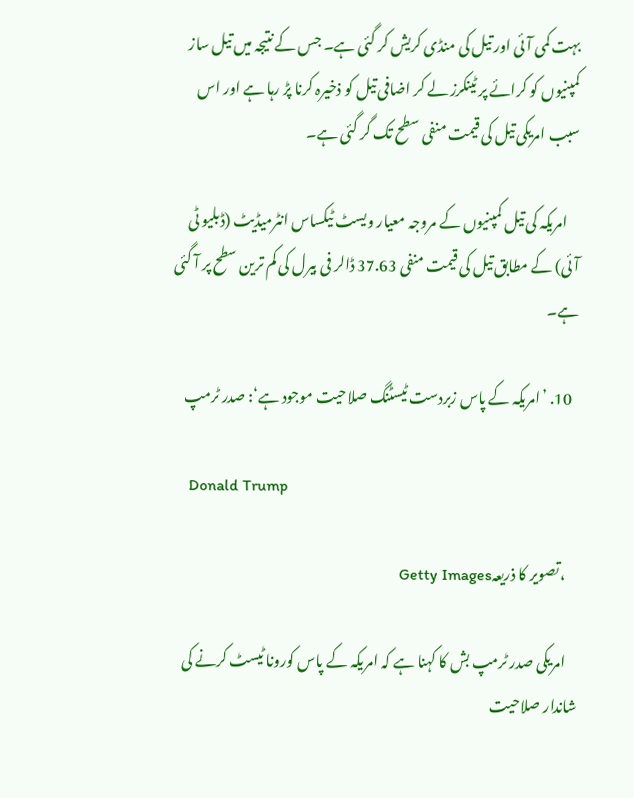بہت کمی آئی اور تیل کی منڈی کریش کر گئی ہے۔ جس کے نتیجہ میں تیل ساز کمپنیوں کو کرائے پر ٹینکرز لے کر اضافی تیل کو ذخیرہ کرنا پڑ رہا ہے اور اس سبب امریکی تیل کی قیمت منفی سطح تک گر گئی ہے۔

    امریکہ کی تیل کمپنیوں کے مروجہ معیار ویسٹ ٹیکساس انٹرمیڈیٹ (ڈبلیو ٹی آئی) کے مطابق تیل کی قیمت منفی 37.63 ڈالر فی بیرل کی کم ترین سطح پر آ گئی ہے۔

  10. ’امریکہ کے پاس زبردست ٹیسٹنگ صلاحیت موجود ہے‘: صدر ٹرمپ

    Donald Trump

    ،تصویر کا ذریعہGetty Images

    امریکی صدر ٹرمپ بش کا کہنا ہے کہ امریکہ کے پاس کورونا ٹیسٹ کرنے کی شاندار صلاحیت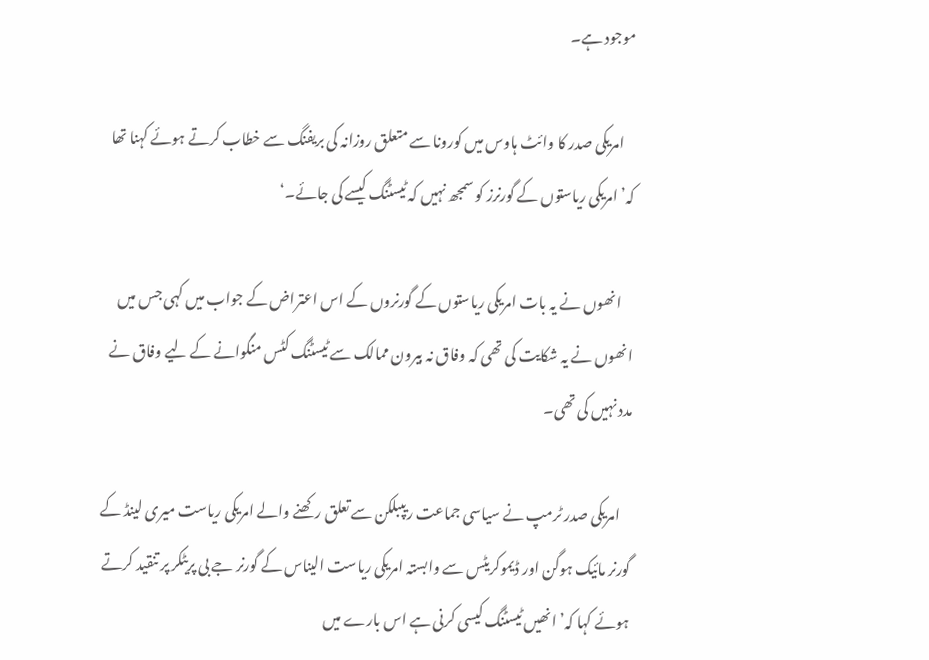موجود ہے۔

    امریکی صدر کا وائٹ ہاوس میں کورونا سے متعلق روزانہ کی بریفنگ سے خطاب کرتے ہوئے کہنا تھا کہ’امریکی ریاستوں کے گورنرز کو سمجھ نہیں کہ ٹیسٹنگ کیسے کی جائے۔‘

    انھوں نے یہ بات امریکی ریاستوں کے گورنروں کے اس اعتراض کے جواب میں کہی جس میں انھوں نے یہ شکایت کی تھی کہ وفاق نہ بیرون ممالک سے ٹیسٹنگ کٹس منگوانے کے لیے وفاق نے مدد نہیں کی تھی۔

    امریکی صدر ٹرمپ نے سیاسی جماعت ریپبلکن سے تعلق رکھنے والے امریکی ریاست میری لینڈ کے گورنر مائیک ہوگن اور ڈیموکریٹس سے وابستہ امریکی ریاست الیناس کے گورنر جے بی پریٹکر پر تنقید کرتے ہوئے کہا کہ’ انھیں ٹیسٹنگ کیسی کرنی ہے اس بارے میں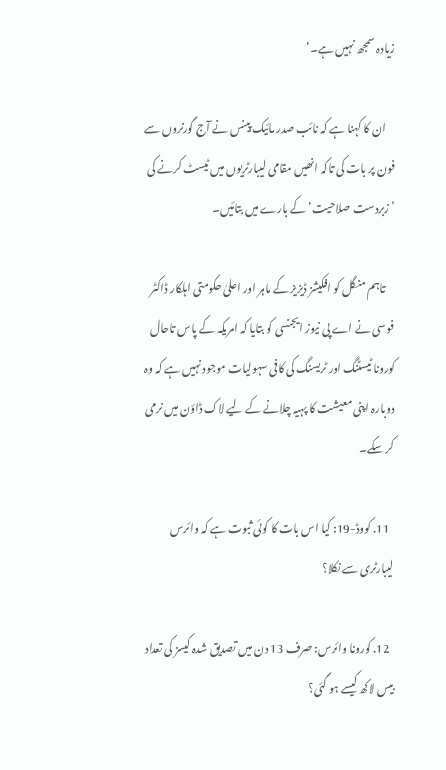زیادہ سمجھ نہیں ہے۔‘

    ان کا کہنا ہے کہ نائب صدر مائیک پینس نے آج گورنروں سے فون پر بات کی تاکہ انھیں مقامی لیبارٹریوں میں ٹیسٹ کرنے کی ’زبردست صلاحیت‘ کے بارے میں بتائیں۔

    تاہم منگل کو افکیشز ڈیزیز کے ماہر اور اعلیٰ حکومتی اہلکار ڈاکٹر فوسی نے اے پی نیوز ایجنسی کو بتایا کہ امریکہ کے پاس تاحال کورونا ٹیسٹنگ اور ٹریسنگ کی کافی سہولیات موجود نہیں ہے کہ وہ دوبارہ اپنی معیشت کا پہیہ چلانے کے لیے لاک ڈاؤن میں نرمی کر سکے۔

  11. کووڈ-19: کیا اس بات کا کوئی ثبوت ہے کہ وائرس لیبارٹری سے نکلا؟

  12. کورونا وائرس: صرف 13 دن میں تصدیق شدہ کیسز کی تعداد بیس لاکھ کیسے ہو گئی؟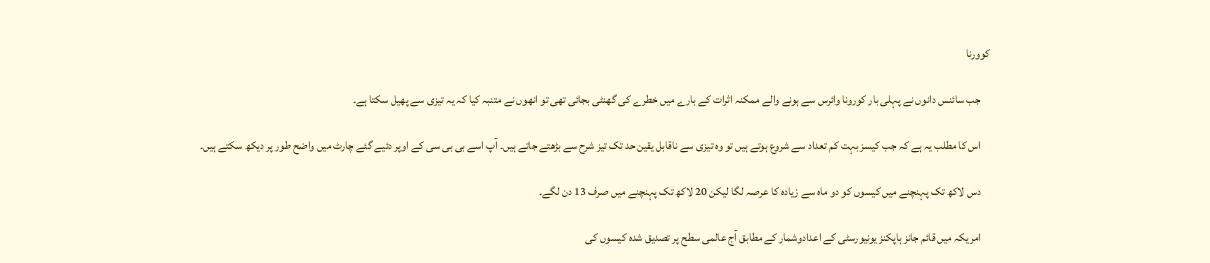کوورنا

    جب سائنس دانوں نے پہلی بار کورونا وائرس سے ہونے والے ممکنہ اثرات کے بارے میں خطرے کی گھنٹی بجائی تھی تو انھوں نے متنبہ کیا کہ یہ تیزی سے پھیل سکتا ہے۔

    اس کا مطلب یہ ہے کہ جب کیسز بہت کم تعداد سے شروع ہوتے ہیں تو وہ تیزی سے ناقابل یقین حد تک تیز شرح سے بڑھتے جاتے ہیں۔ آپ اسے بی بی سی کے اوپر دئیے گئے چارٹ میں واضح طور پر دیکھ سکتے ہیں۔

    دس لاکھ تک پہنچنے میں کیسوں کو دو ماہ سے زیادہ کا عرصہ لگا لیکن 20 لاکھ تک پہنچنے میں صرف 13 دن لگے۔

    امریکہ میں قائم جانز ہاپکنز یونیورسٹی کے اعدادوشمار کے مطابق آج عالمی سطح پر تصدیق شدہ کیسوں کی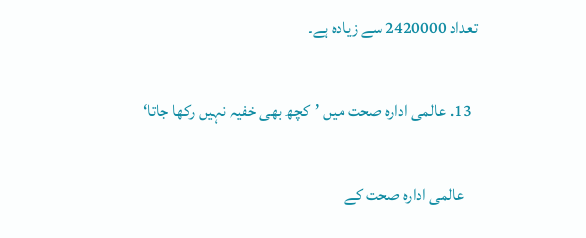تعداد 2420000 سے زیادہ ہے۔

  13. عالمی ادارہ صحت میں ’کچھ بھی خفیہ نہیں رکھا جاتا‘

    عالمی ادارہ صحت کے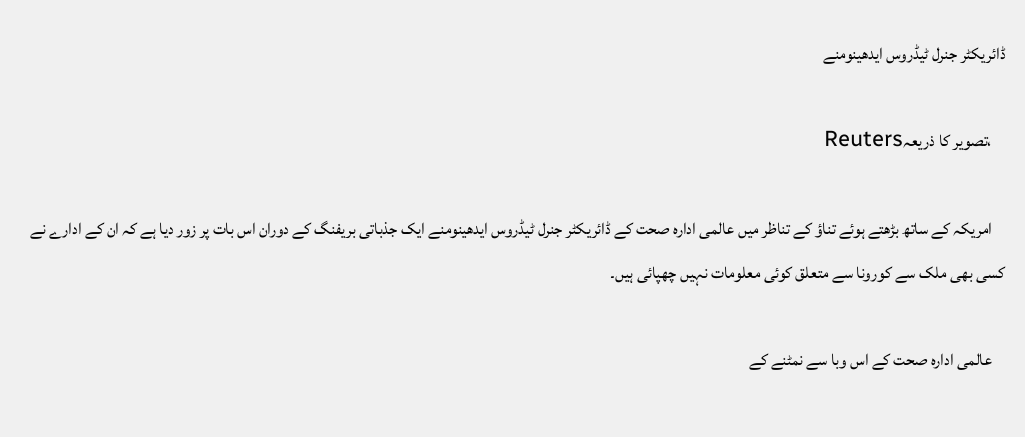ڈائریکٹر جنرل ٹیڈروس ایدھینومنے

    ،تصویر کا ذریعہReuters

    امریکہ کے ساتھ بڑھتے ہوئے تناؤ کے تناظر میں عالمی ادارہ صحت کے ڈائریکٹر جنرل ٹیڈروس ایدھینومنے ایک جذباتی بریفنگ کے دوران اس بات پر زور دیا ہے کہ ان کے ادارے نے کسی بھی ملک سے کورونا سے متعلق کوئی معلومات نہیں چھپائی ہیں۔

    عالمی ادارہ صحت کے اس وبا سے نمٹنے کے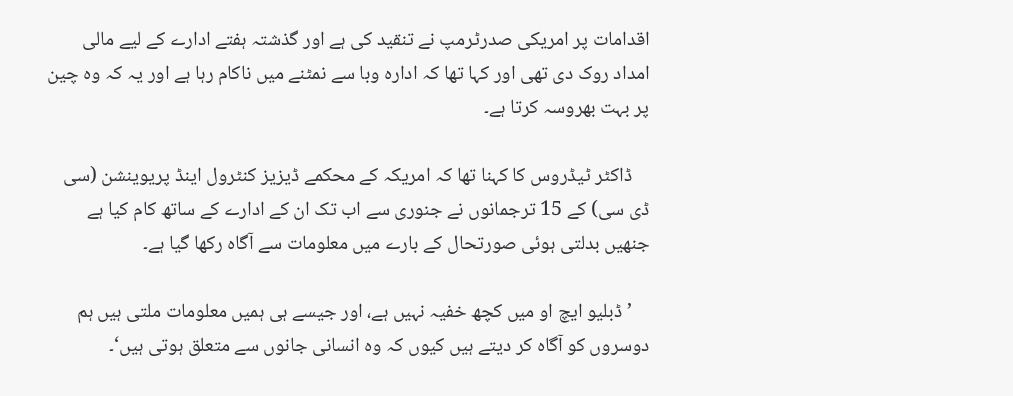اقدامات پر امریکی صدرٹرمپ نے تنقید کی ہے اور گذشتہ ہفتے ادارے کے لیے مالی امداد روک دی تھی اور کہا تھا کہ ادارہ وبا سے نمٹنے میں ناکام رہا ہے اور یہ کہ وہ چین پر بہت بھروسہ کرتا ہے۔

    ڈاکٹر ٹیڈروس کا کہنا تھا کہ امریکہ کے محکمے ڈیزیز کنٹرول اینڈ پریوینشن (سی ڈی سی) کے 15 ترجمانوں نے جنوری سے اب تک ان کے ادارے کے ساتھ کام کیا ہے جنھیں بدلتی ہوئی صورتحال کے بارے میں معلومات سے آگاہ رکھا گیا ہے۔

    ’ڈبلیو ایچ او میں کچھ خفیہ نہیں ہے، اور جیسے ہی ہمیں معلومات ملتی ہیں ہم دوسروں کو آگاہ کر دیتے ہیں کیوں کہ وہ انسانی جانوں سے متعلق ہوتی ہیں‘۔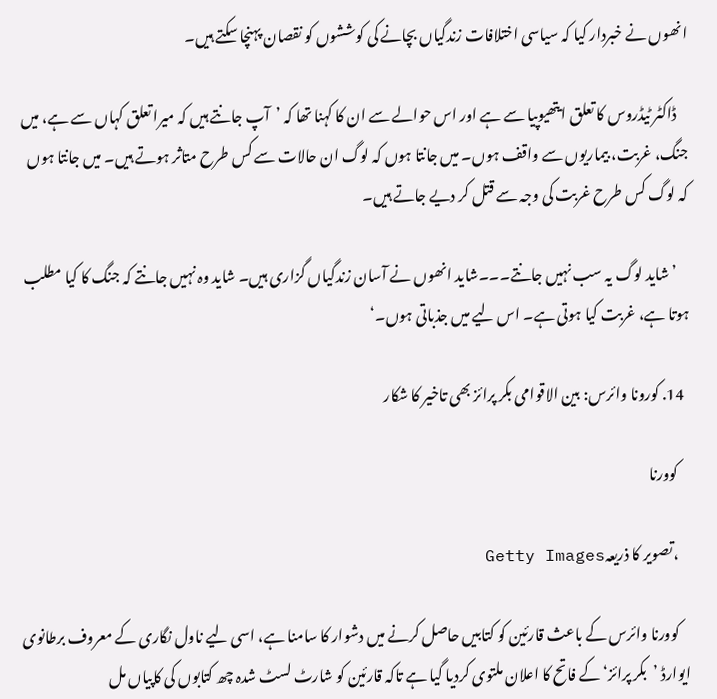انھوں نے خبردار کیا کہ سیاسی اختلافات زندگیاں بچانے کی کوششوں کو نقصان پہنچا سکتے ہیں۔

    ڈاکٹر ٹیڈروس کا تعلق ایتھیوپیا سے ہے اور اس حوالے سے ان کا کہنا تھا کہ ’آپ جانتے ہیں کہ میرا تعلق کہاں سے ہے، میں جنگ، غربت، بیماریوں سے واقف ہوں۔ میں جانتا ہوں کہ لوگ ان حالات سے کس طرح متاثر ہوتے ہیں۔ میں جانتا ہوں کہ لوگ کس طرح غربت کی وجہ سے قتل کر دیے جاتے ہیں۔

    ’شاید لوگ یہ سب نہیں جانتے۔۔۔شاید انھوں نے آسان زندگیاں گزاری ہیں۔ شاید وہ نہیں جانتے کہ جنگ کا کیا مطلب ہوتا ہے، غربت کیا ہوتی ہے۔ اس لیے میں جذباتی ہوں۔‘

  14. کورونا وائرس: بین الاقوامی بکر پرائز بھی تاخیر کا شکار

    کوورنا

    ،تصویر کا ذریعہGetty Images

    کوورنا وائرس کے باعث قارئین کو کتابیں حاصل کرنے میں دشوار کا سامنا ہے، اسی لیے ناول نگاری کے معروف برطانوی ایوارڈ ’بکر پرائز‘ کے فاتح کا اعلان ملتوی کردیا گیا ہے تاکہ قارئین کو شارٹ لسٹ شدہ چھ کتابوں کی کاپیاں مل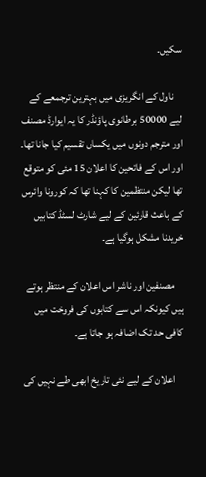سکیں۔

    ناول کے انگریزی میں بہترین ترجمعے کے لیے 50000 برطانوی پاؤنڈر کا یہ ایوارڈ مصنف اور مترجم دونوں میں یکساں تقسیم کیا جانا تھا۔ اور اس کے فاتحین کا اعلان 15 مئی کو متوقع تھا لیکن منتظمین کا کہنا تھا کہ کورونا وائرس کے باعث قارئین کے لیے شارٹ لسٹڈ کتابیں خریدنا مشکل ہوگیا ہے۔

    مصنفین اور ناشر اس اعلان کے منتظر ہوتے ہیں کیونکہ اس سے کتابوں کی فروخت میں کافی حد تک اضافہ ہو جاتا ہے۔

    اعلان کے لیے نئی تاریخ ابھی طے نہیں کی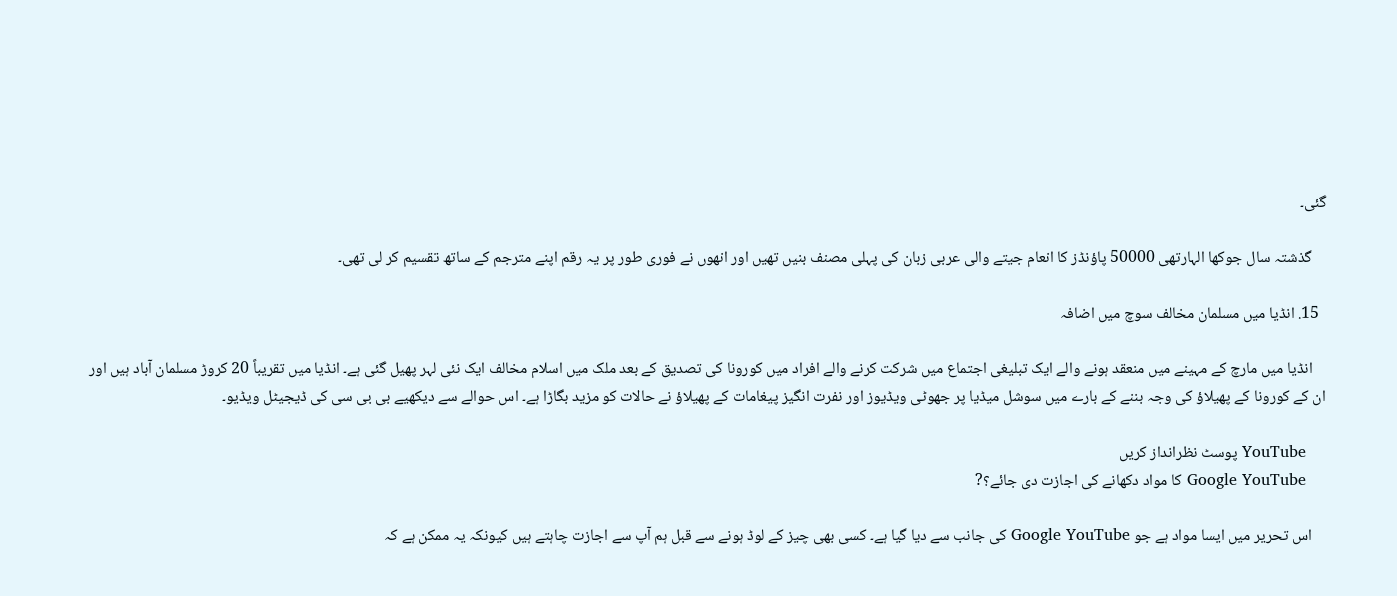گئی۔

    گذشتہ سال جوکھا الہارتھی 50000 پاؤنڈز کا انعام جیتے والی عربی زبان کی پہلی مصنف بنیں تھیں اور انھوں نے فوری طور پر یہ رقم اپنے مترجم کے ساتھ تقسیم کر لی تھی۔

  15. انڈیا میں مسلمان مخالف سوچ میں اضافہ

    انڈیا میں مارچ کے مہینے میں منعقد ہونے والے ایک تبلیغی اجتماع میں شرکت کرنے والے افراد میں کورونا کی تصدیق کے بعد ملک میں اسلام مخالف ایک نئی لہر پھیل گئی ہے۔ انڈیا میں تقریباً 20 کروڑ مسلمان آباد ہیں اور ان کے کورونا کے پھیلاؤ کی وجہ بننے کے بارے میں سوشل میڈیا پر جھوٹی ویڈیوز اور نفرت انگیز پیغامات کے پھیلاؤ نے حالات کو مزید بگاڑا ہے۔ اس حوالے سے دیکھیے بی بی سی کی ڈیجیٹل ویڈیو۔

    YouTube پوسٹ نظرانداز کریں
    Google YouTube کا مواد دکھانے کی اجازت دی جائے؟?

    اس تحریر میں ایسا مواد ہے جو Google YouTube کی جانب سے دیا گیا ہے۔ کسی بھی چیز کے لوڈ ہونے سے قبل ہم آپ سے اجازت چاہتے ہیں کیونکہ یہ ممکن ہے کہ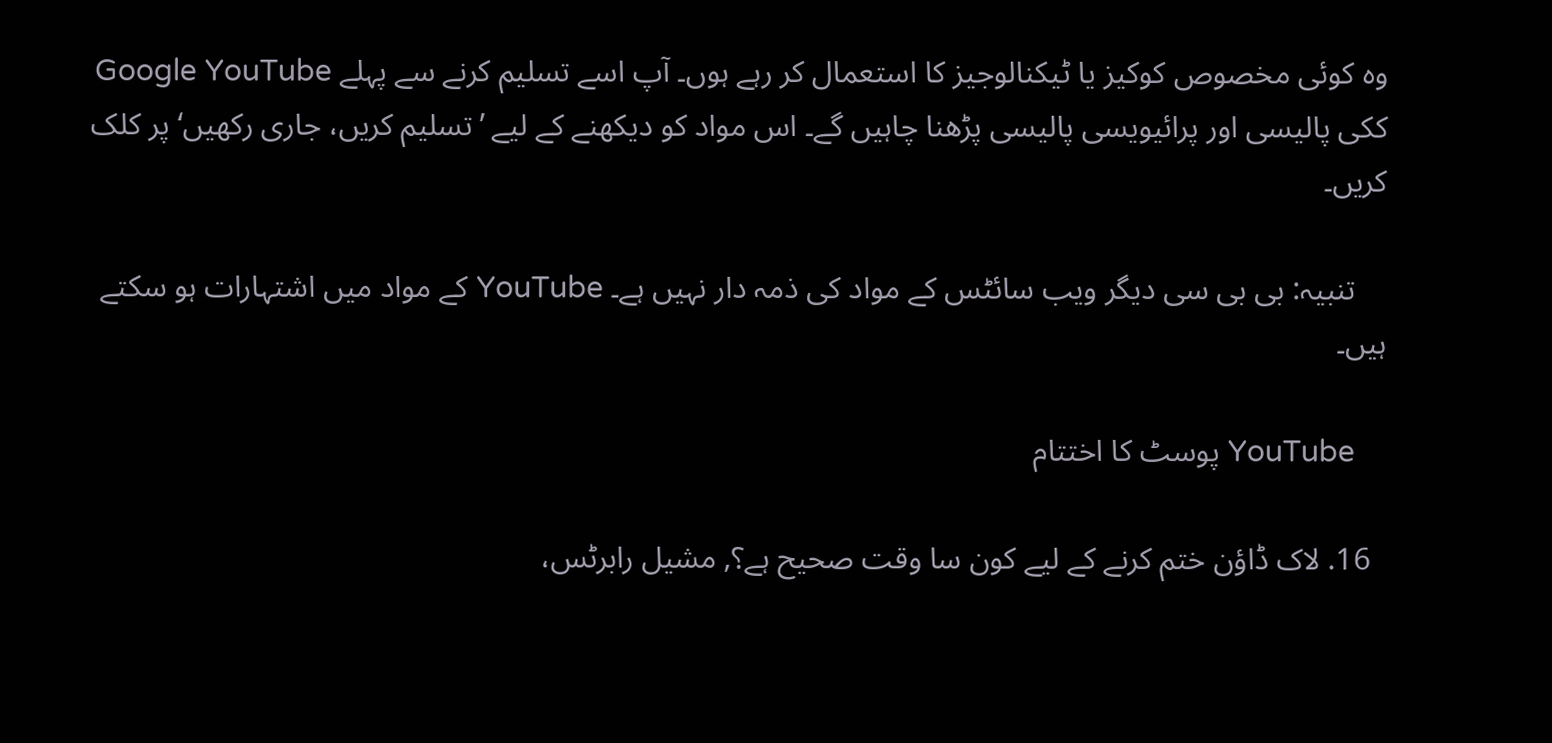وہ کوئی مخصوص کوکیز یا ٹیکنالوجیز کا استعمال کر رہے ہوں۔ آپ اسے تسلیم کرنے سے پہلے Google YouTube ککی پالیسی اور پرائیویسی پالیسی پڑھنا چاہیں گے۔ اس مواد کو دیکھنے کے لیے ’تسلیم کریں، جاری رکھیں‘ پر کلک کریں۔

    تنبیہ: بی بی سی دیگر ویب سائٹس کے مواد کی ذمہ دار نہیں ہے۔ YouTube کے مواد میں اشتہارات ہو سکتے ہیں۔

    YouTube پوسٹ کا اختتام

  16. لاک ڈاؤن ختم کرنے کے لیے کون سا وقت صحیح ہے؟, مشیل رابرٹس،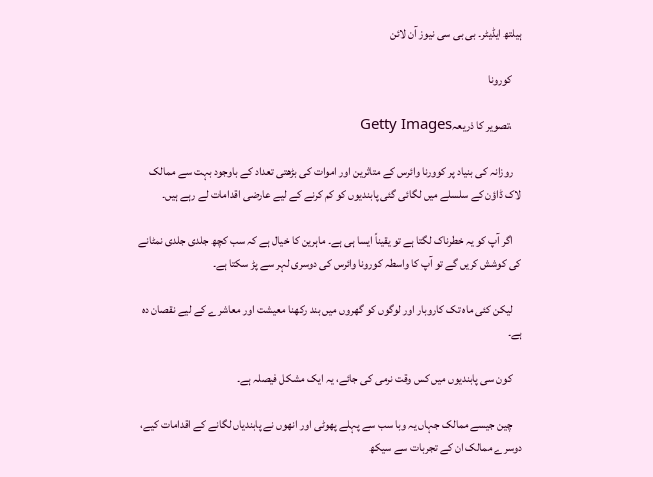ہیلتھ ایڈیٹر۔ بی بی سی نیوز آن لائن

    کورونا

    ،تصویر کا ذریعہGetty Images

    روزانہ کی بنیاد پر کوورنا وائرس کے متاثرین اور اموات کی بڑھتی تعداد کے باوجود بہت سے ممالک لاک ڈاؤن کے سلسلے میں لگائی گئی پابندیوں کو کم کرنے کے لیے عارضی اقدامات لے رہے ہیں۔

    اگر آپ کو یہ خطرناک لگتا ہے تو یقیناً ایسا ہی ہے۔ ماہرین کا خیال ہے کہ سب کچھ جلدی جلدی نمٹانے کی کوشش کریں گے تو آپ کا واسطہ کورونا وائرس کی دوسری لہر سے پڑ سکتا ہے۔

    لیکن کئی ماہ تک کاروبار اور لوگوں کو گھروں میں بند رکھنا معیشت اور معاشرے کے لیے نقصان دہ ہے۔

    کون سی پابندیوں میں کس وقت نرمی کی جائے، یہ ایک مشکل فیصلہ ہے۔

    چین جیسے ممالک جہاں یہ وبا سب سے پہلے پھوٹی اور انھوں نے پابندیاں لگانے کے اقدامات کیے، دوسرے ممالک ان کے تجربات سے سیکھ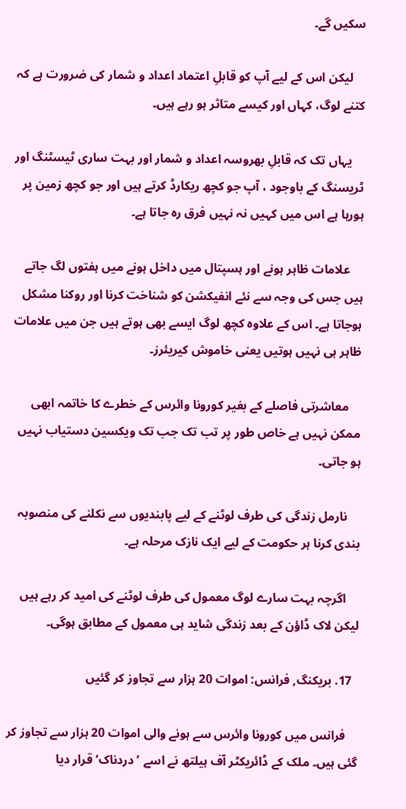سکیں گے۔

    لیکن اس کے لیے آپ کو قابلِ اعتماد اعداد و شمار کی ضرورت ہے کہ کتنے لوگ، کہاں اور کیسے متاثر ہو رہے ہیں۔

    یہاں تک کہ قابلِ بھروسہ اعداد و شمار اور بہت ساری ٹیسٹنگ اور ٹریسنگ کے باوجود ، آپ جو کچھ ریکارڈ کرتے ہیں اور جو کچھ زمین پر ہورہا ہے اس میں کہیں نہ نہیں فرق رہ جاتا ہے۔

    علامات ظاہر ہونے اور ہسپتال میں داخل ہونے میں ہفتوں لگ جاتے ہیں جس کی وجہ سے نئے انفیکشن کو شناخت کرنا اور روکنا مشکل ہوجاتا ہے۔ اس کے علاوہ کچھ لوگ ایسے بھی ہوتے ہیں جن میں علامات ظاہر ہی نہیں ہوتیں یعنی خاموش کیریئرز۔

    معاشرتی فاصلے کے بغیر کورونا وائرس کے خطرے کا خاتمہ ابھی ممکن نہیں ہے خاص طور پر تب تک جب تک ویکسین دستیاب نہیں ہو جاتی۔

    نارمل زندگی کی طرف لوٹنے کے لیے پابندیوں سے نکلنے کی منصوبہ بندی کرنا ہر حکومت کے لیے ایک نازک مرحلہ ہے۔

    اگرچہ بہت سارے لوگ معمول کی طرف لوٹنے کی امید کر رہے ہیں لیکن لاک ڈاؤن کے بعد زندگی شاید ہی معمول کے مطابق ہوگی۔

  17. بریکنگ, فرانس: اموات 20 ہزار سے تجاوز کر گئیں

    فرانس میں کورونا وائرس سے ہونے والی اموات 20 ہزار سے تجاوز کر گئی ہیں۔ ملک کے ڈائریکٹر آف ہیلتھ نے اسے ’دردناک‘ قرار دیا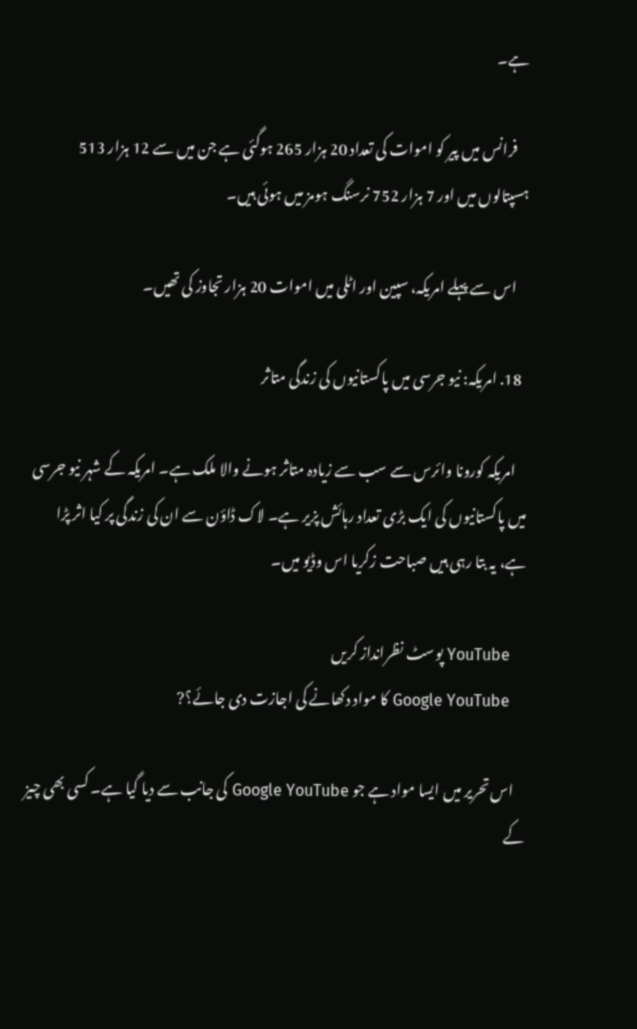ہے۔

    فرانس میں پیر کو اموات کی تعداد 20 ہزار 265 ہوگئی ہے جن میں سے 12 ہزار 513 ہسپتالوں میں اور 7 ہزار 752 نرسنگ ہومز میں ہوئی ہیں۔

    اس سے پہلے امریکہ، سپین اور اٹلی میں اموات 20 ہزار تجاوز کی تھیں۔

  18. امریکہ: نیو جرسی میں پاکستانیوں کی زندگی متاثر

    امریکہ کورونا وائرس سے سب سے زیادہ متاثر ہونے والا ملک ہے۔ امریکہ کے شہر نیو جرسی میں پاکستانیوں کی ایک بڑی تعداد رہائش پزیر ہے۔ لاک ڈاؤن سے ان کی زندگی پر کیا اثر پڑا ہے، یہ بتا رہی ہیں صباحت زکریا اس وڈیو میں۔

    YouTube پوسٹ نظرانداز کریں
    Google YouTube کا مواد دکھانے کی اجازت دی جائے؟?

    اس تحریر میں ایسا مواد ہے جو Google YouTube کی جانب سے دیا گیا ہے۔ کسی بھی چیز کے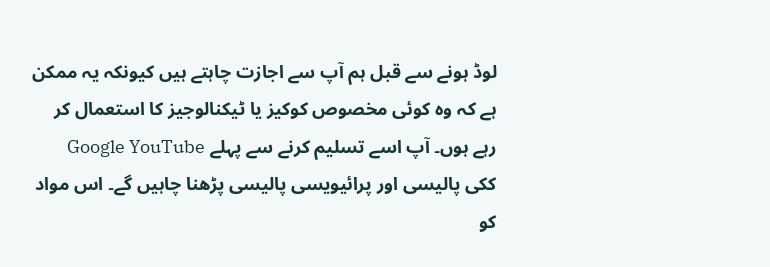لوڈ ہونے سے قبل ہم آپ سے اجازت چاہتے ہیں کیونکہ یہ ممکن ہے کہ وہ کوئی مخصوص کوکیز یا ٹیکنالوجیز کا استعمال کر رہے ہوں۔ آپ اسے تسلیم کرنے سے پہلے Google YouTube ککی پالیسی اور پرائیویسی پالیسی پڑھنا چاہیں گے۔ اس مواد کو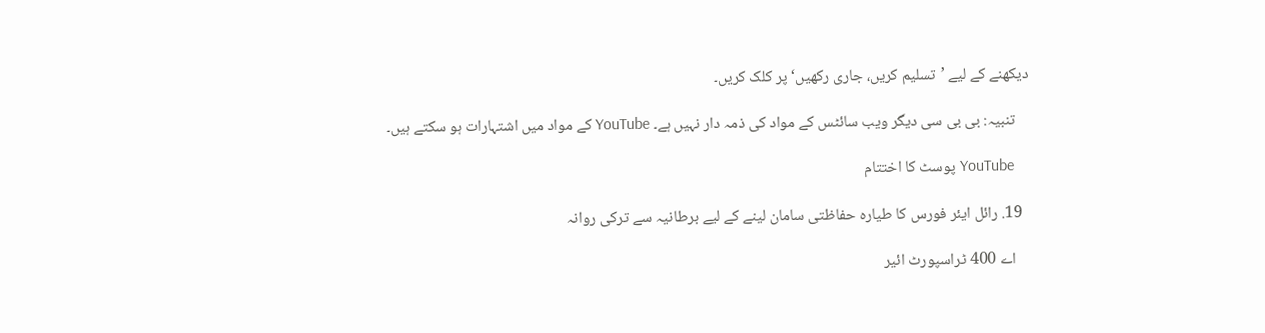دیکھنے کے لیے ’تسلیم کریں، جاری رکھیں‘ پر کلک کریں۔

    تنبیہ: بی بی سی دیگر ویب سائٹس کے مواد کی ذمہ دار نہیں ہے۔ YouTube کے مواد میں اشتہارات ہو سکتے ہیں۔

    YouTube پوسٹ کا اختتام

  19. رائل ایئر فورس کا طیارہ حفاظتی سامان لینے کے لیے برطانیہ سے ترکی روانہ

    اے 400 ٹراسپورٹ ائیر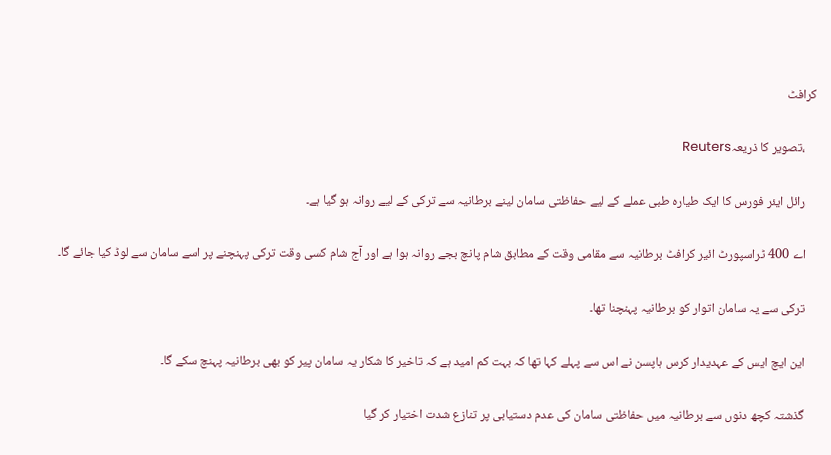کرافٹ

    ،تصویر کا ذریعہReuters

    رائل ایئر فورس کا ایک طیارہ طبی عملے کے لیے حفاظتی سامان لینے برطانیہ سے ترکی کے لیے روانہ ہو گیا ہے۔

    اے 400 ٹراسپورٹ ائیر کرافٹ برطانیہ سے مقامی وقت کے مطابق شام پانچ بجے روانہ ہوا ہے اور آج شام کسی وقت ترکی پہنچنے پر اسے سامان سے لوڈ کیا جائے گا۔

    ترکی سے یہ سامان اتوار کو برطانیہ پہنچنا تھا۔

    این ایچ ایس کے عہدیدار کرس ہاپسن نے اس سے پہلے کہا تھا کہ بہت کم امید ہے کہ تاخیر کا شکار یہ سامان پیر کو بھی برطانیہ پہنچ سکے گا۔

    گذشتہ کچھ دنوں سے برطانیہ میں حفاظتی سامان کی عدم دستیابی پر تنازع شدت اختیار کر گیا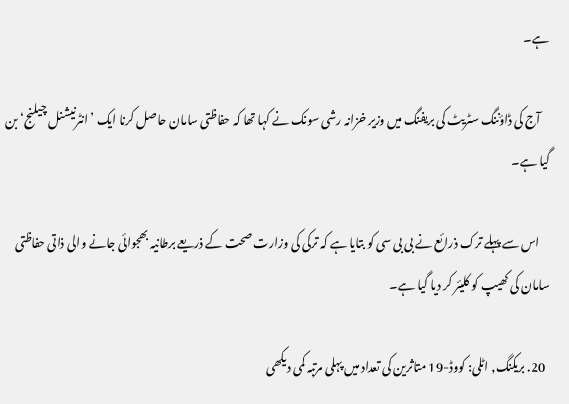ہے۔

    آج کی ڈاؤننگ سٹریٹ کی بریفنگ میں وزیر خزانہ رشی سونک نے کہا تھا کہ حفاظتی سامان حاصل کرنا ایک ’انٹرنیشنل چیلنج‘ بن گیا ہے۔

    اس سے پہلے ترک ذرائع نے بی بی سی کو بتایا ہے کہ ترکی کی وزارت صحت کے ذریعے برطانیہ بھجوائی جانے والی ذاتی حفاظتی سامان کی کھیپ کو کلیئر کر دیا گیا ہے۔

  20. بریکنگ, اٹلی: کووڈ-19 متاثرین کی تعداد میں پہلی مرتبہ کمی دیکھی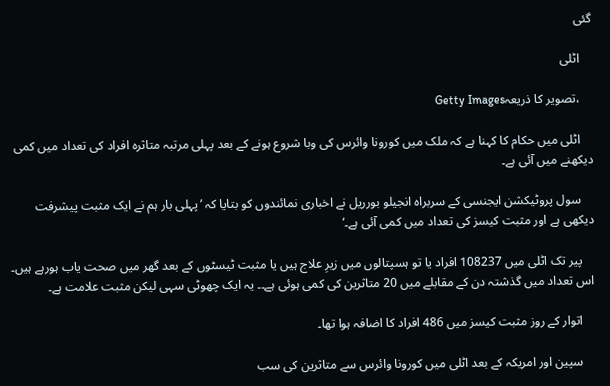گئی

    اٹلی

    ،تصویر کا ذریعہGetty Images

    اٹلی میں حکام کا کہنا ہے کہ ملک میں کورونا وائرس کی وبا شروع ہونے کے بعد پہلی مرتبہ متاثرہ افراد کی تعداد میں کمی دیکھنے میں آئی ہے۔

    سول پروٹیکشن ایجنسی کے سربراہ انجیلو بورریل نے اخباری نمائندوں کو بتایا کہ ’پہلی بار ہم نے ایک مثبت پیشرفت دیکھی ہے اور مثبت کیسز کی تعداد میں کمی آئی ہے۔‘

    پیر تک اٹلی میں 108237 افراد یا تو ہسپتالوں میں زیرِ علاج ہیں یا مثبت ٹیسٹوں کے بعد گھر میں صحت یاب ہورہے ہیں۔ اس تعداد میں گذشتہ دن کے مقابلے میں 20 متاثرین کی کمی ہوئی ہے۔۔ یہ ایک چھوٹی سہی لیکن مثبت علامت ہے۔

    اتوار کے روز مثبت کیسز میں 486 افراد کا اضافہ ہوا تھا۔

    سپین اور امریکہ کے بعد اٹلی میں کورونا وائرس سے متاثرین کی سب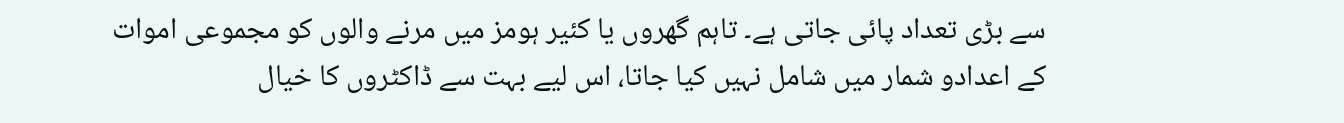سے بڑی تعداد پائی جاتی ہے۔ تاہم گھروں یا کئیر ہومز میں مرنے والوں کو مجموعی اموات کے اعدادو شمار میں شامل نہیں کیا جاتا، اس لیے بہت سے ڈاکٹروں کا خیال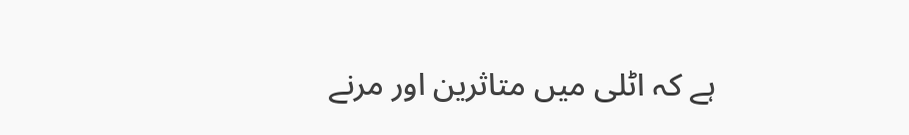ہے کہ اٹلی میں متاثرین اور مرنے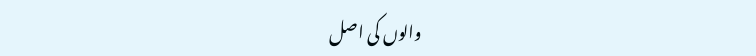والوں کی اصل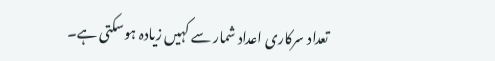تعداد سرکاری اعداد شمار سے کہیں زیادہ ہوسکتی ہے۔